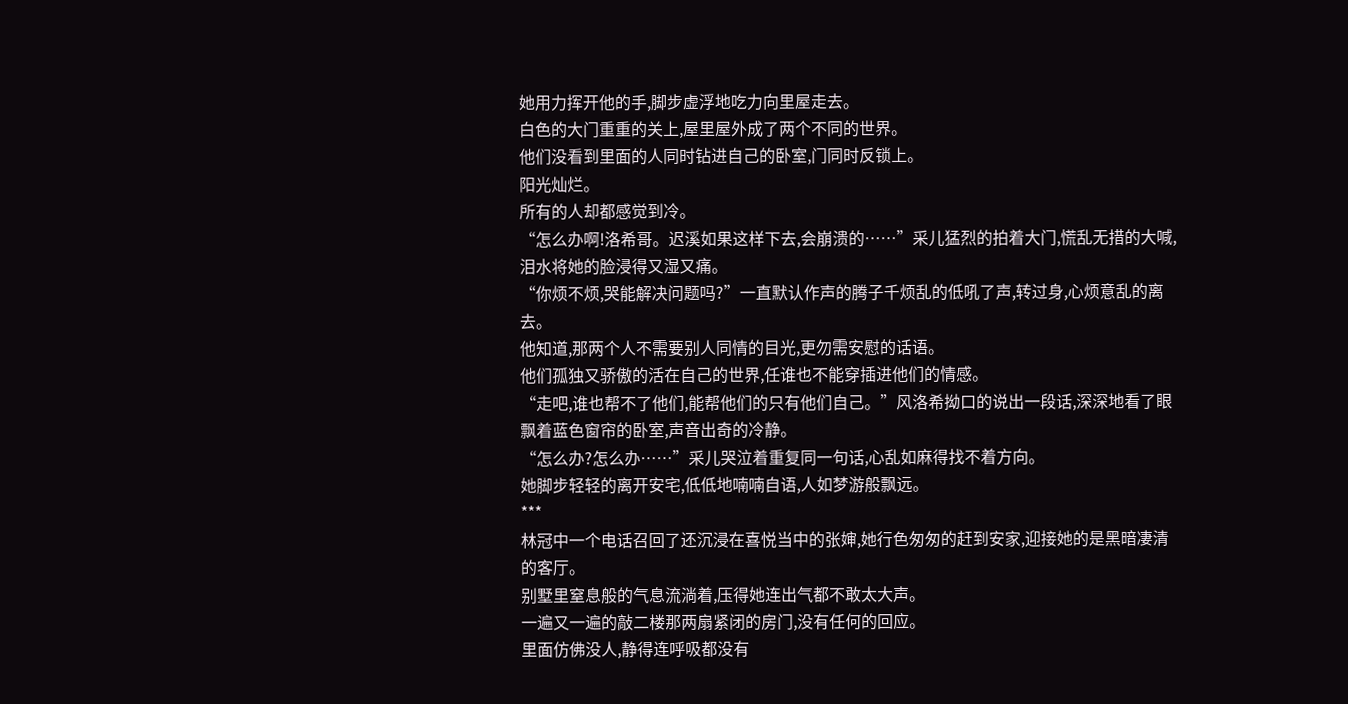她用力挥开他的手,脚步虚浮地吃力向里屋走去。
白色的大门重重的关上,屋里屋外成了两个不同的世界。
他们没看到里面的人同时钻进自己的卧室,门同时反锁上。
阳光灿烂。
所有的人却都感觉到冷。
“怎么办啊!洛希哥。迟溪如果这样下去,会崩溃的……”采儿猛烈的拍着大门,慌乱无措的大喊,泪水将她的脸浸得又湿又痛。
“你烦不烦,哭能解决问题吗?”一直默认作声的腾子千烦乱的低吼了声,转过身,心烦意乱的离去。
他知道,那两个人不需要别人同情的目光,更勿需安慰的话语。
他们孤独又骄傲的活在自己的世界,任谁也不能穿插进他们的情感。
“走吧,谁也帮不了他们,能帮他们的只有他们自己。”风洛希拗口的说出一段话,深深地看了眼飘着蓝色窗帘的卧室,声音出奇的冷静。
“怎么办?怎么办……”采儿哭泣着重复同一句话,心乱如麻得找不着方向。
她脚步轻轻的离开安宅,低低地喃喃自语,人如梦游般飘远。
***
林冠中一个电话召回了还沉浸在喜悦当中的张婶,她行色匆匆的赶到安家,迎接她的是黑暗凄清的客厅。
别墅里窒息般的气息流淌着,压得她连出气都不敢太大声。
一遍又一遍的敲二楼那两扇紧闭的房门,没有任何的回应。
里面仿佛没人,静得连呼吸都没有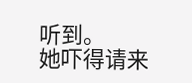听到。
她吓得请来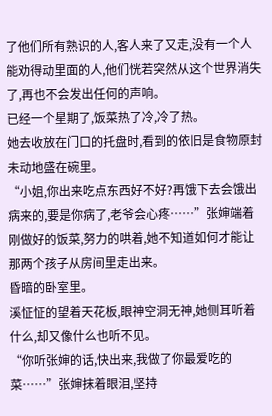了他们所有熟识的人,客人来了又走,没有一个人能劝得动里面的人,他们恍若突然从这个世界消失了,再也不会发出任何的声响。
已经一个星期了,饭菜热了冷,冷了热。
她去收放在门口的托盘时,看到的依旧是食物原封未动地盛在碗里。
“小姐,你出来吃点东西好不好?再饿下去会饿出病来的,要是你病了,老爷会心疼……”张婶端着刚做好的饭菜,努力的哄着,她不知道如何才能让那两个孩子从房间里走出来。
昏暗的卧室里。
溪怔怔的望着天花板,眼神空洞无神,她侧耳听着什么,却又像什么也听不见。
“你听张婶的话,快出来,我做了你最爱吃的菜……”张婶抹着眼泪,坚持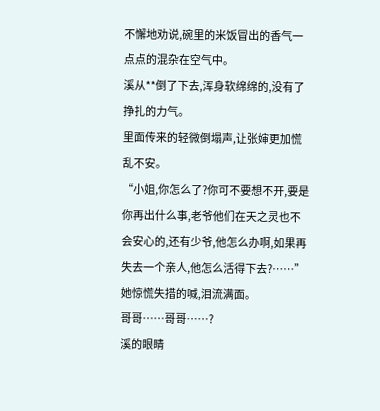不懈地劝说,碗里的米饭冒出的香气一点点的混杂在空气中。
溪从**倒了下去,浑身软绵绵的,没有了挣扎的力气。
里面传来的轻微倒塌声,让张婶更加慌乱不安。
“小姐,你怎么了?你可不要想不开,要是你再出什么事,老爷他们在天之灵也不会安心的,还有少爷,他怎么办啊,如果再失去一个亲人,他怎么活得下去?……”她惊慌失措的喊,泪流满面。
哥哥……哥哥……?
溪的眼睛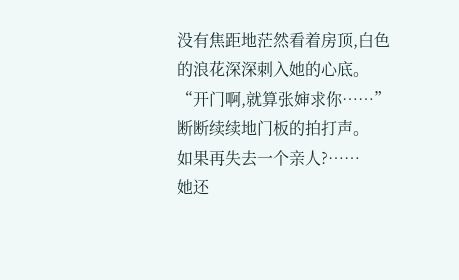没有焦距地茫然看着房顶,白色的浪花深深刺入她的心底。
“开门啊,就算张婶求你……”断断续续地门板的拍打声。
如果再失去一个亲人?……
她还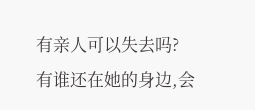有亲人可以失去吗?
有谁还在她的身边,会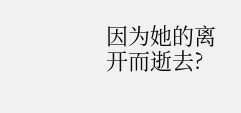因为她的离开而逝去?